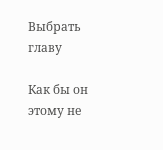Выбрать главу

Как бы он этому не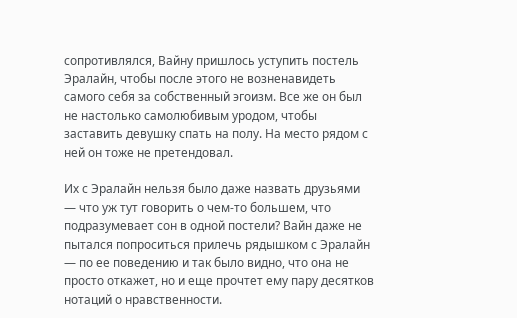сопротивлялся, Вайну пришлось уступить постель Эралайн, чтобы после этого не возненавидеть самого себя за собственный эгоизм. Все же он был не настолько самолюбивым уродом, чтобы заставить девушку спать на полу. На место рядом с ней он тоже не претендовал.

Их с Эралайн нельзя было даже назвать друзьями — что уж тут говорить о чем-то большем, что подразумевает сон в одной постели? Вайн даже не пытался попроситься прилечь рядышком с Эралайн — по ее поведению и так было видно, что она не просто откажет, но и еще прочтет ему пару десятков нотаций о нравственности.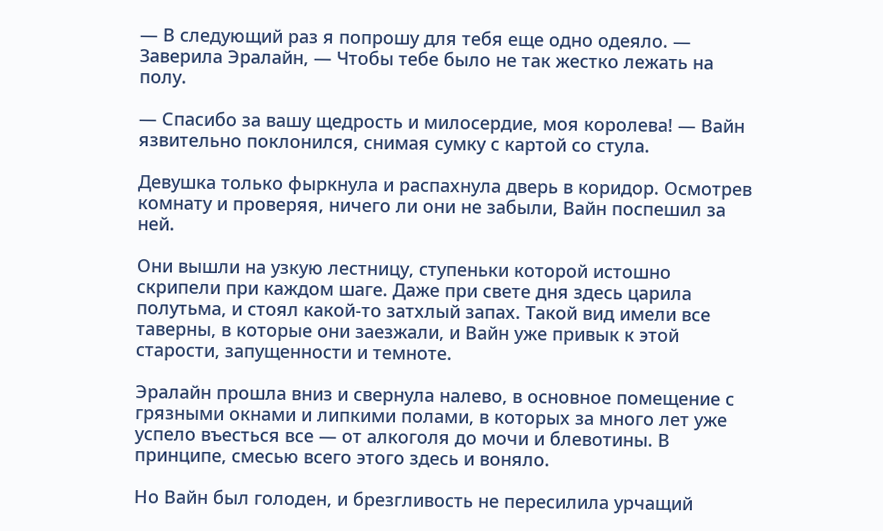— В следующий раз я попрошу для тебя еще одно одеяло. — Заверила Эралайн, — Чтобы тебе было не так жестко лежать на полу.

— Спасибо за вашу щедрость и милосердие, моя королева! — Вайн язвительно поклонился, снимая сумку с картой со стула.

Девушка только фыркнула и распахнула дверь в коридор. Осмотрев комнату и проверяя, ничего ли они не забыли, Вайн поспешил за ней.

Они вышли на узкую лестницу, ступеньки которой истошно скрипели при каждом шаге. Даже при свете дня здесь царила полутьма, и стоял какой-то затхлый запах. Такой вид имели все таверны, в которые они заезжали, и Вайн уже привык к этой старости, запущенности и темноте.

Эралайн прошла вниз и свернула налево, в основное помещение с грязными окнами и липкими полами, в которых за много лет уже успело въесться все — от алкоголя до мочи и блевотины. В принципе, смесью всего этого здесь и воняло.

Но Вайн был голоден, и брезгливость не пересилила урчащий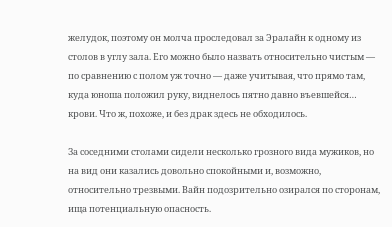желудок, поэтому он молча проследовал за Эралайн к одному из столов в углу зала. Его можно было назвать относительно чистым — по сравнению с полом уж точно — даже учитывая, что прямо там, куда юноша положил руку, виднелось пятно давно въевшейся… крови. Что ж, похоже, и без драк здесь не обходилось.

За соседними столами сидели несколько грозного вида мужиков, но на вид они казались довольно спокойными и, возможно, относительно трезвыми. Вайн подозрительно озирался по сторонам, ища потенциальную опасность.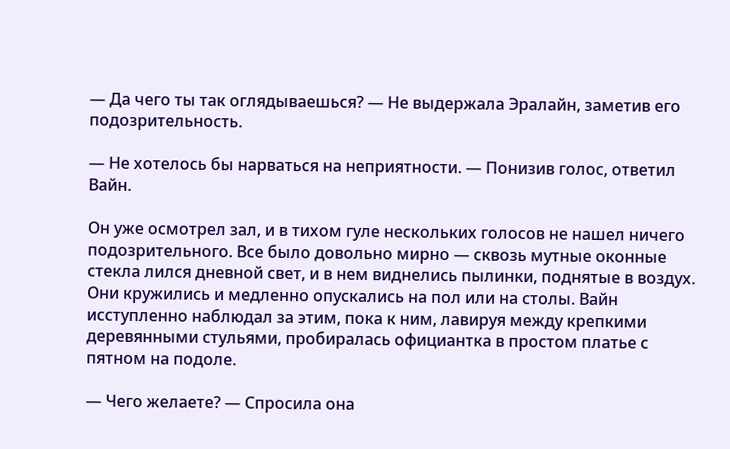— Да чего ты так оглядываешься? — Не выдержала Эралайн, заметив его подозрительность.

— Не хотелось бы нарваться на неприятности. — Понизив голос, ответил Вайн.

Он уже осмотрел зал, и в тихом гуле нескольких голосов не нашел ничего подозрительного. Все было довольно мирно — сквозь мутные оконные стекла лился дневной свет, и в нем виднелись пылинки, поднятые в воздух. Они кружились и медленно опускались на пол или на столы. Вайн исступленно наблюдал за этим, пока к ним, лавируя между крепкими деревянными стульями, пробиралась официантка в простом платье с пятном на подоле.

— Чего желаете? — Спросила она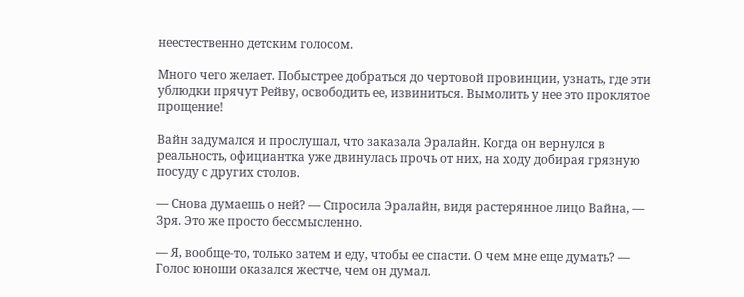неестественно детским голосом.

Много чего желает. Побыстрее добраться до чертовой провинции, узнать, где эти ублюдки прячут Рейву, освободить ее, извиниться. Вымолить у нее это проклятое прощение!

Вайн задумался и прослушал, что заказала Эралайн. Когда он вернулся в реальность, официантка уже двинулась прочь от них, на ходу добирая грязную посуду с других столов.

— Снова думаешь о ней? — Спросила Эралайн, видя растерянное лицо Вайна, — Зря. Это же просто бессмысленно.

— Я, вообще-то, только затем и еду, чтобы ее спасти. О чем мне еще думать? — Голос юноши оказался жестче, чем он думал.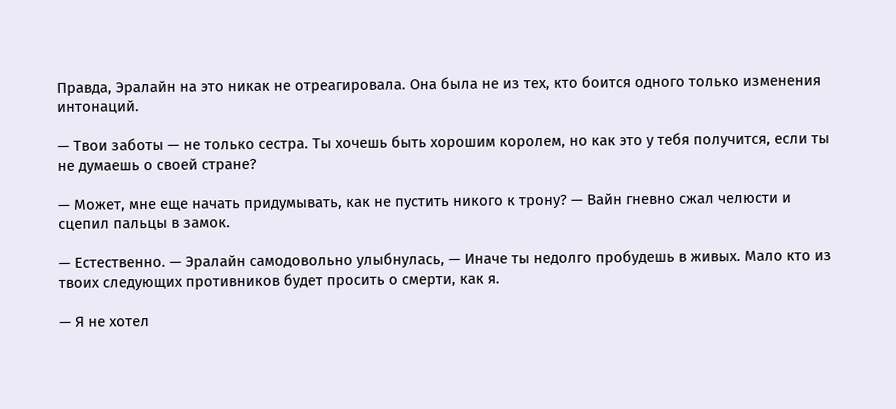Правда, Эралайн на это никак не отреагировала. Она была не из тех, кто боится одного только изменения интонаций.

— Твои заботы — не только сестра. Ты хочешь быть хорошим королем, но как это у тебя получится, если ты не думаешь о своей стране?

— Может, мне еще начать придумывать, как не пустить никого к трону? — Вайн гневно сжал челюсти и сцепил пальцы в замок.

— Естественно. — Эралайн самодовольно улыбнулась, — Иначе ты недолго пробудешь в живых. Мало кто из твоих следующих противников будет просить о смерти, как я.

— Я не хотел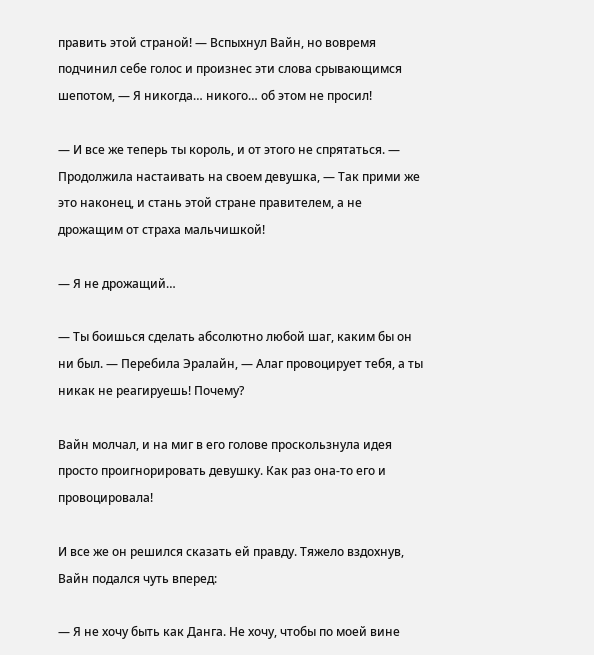править этой страной! — Вспыхнул Вайн, но вовремя подчинил себе голос и произнес эти слова срывающимся шепотом, — Я никогда… никого… об этом не просил!

— И все же теперь ты король, и от этого не спрятаться. — Продолжила настаивать на своем девушка, — Так прими же это наконец, и стань этой стране правителем, а не дрожащим от страха мальчишкой!

— Я не дрожащий…

— Ты боишься сделать абсолютно любой шаг, каким бы он ни был. — Перебила Эралайн, — Алаг провоцирует тебя, а ты никак не реагируешь! Почему?

Вайн молчал, и на миг в его голове проскользнула идея просто проигнорировать девушку. Как раз она-то его и провоцировала!

И все же он решился сказать ей правду. Тяжело вздохнув, Вайн подался чуть вперед:

— Я не хочу быть как Данга. Не хочу, чтобы по моей вине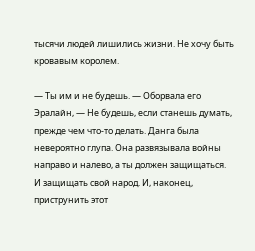тысячи людей лишились жизни. Не хочу быть кровавым королем.

— Ты им и не будешь. — Оборвала его Эралайн, — Не будешь, если станешь думать, прежде чем что-то делать. Данга была невероятно глупа. Она развязывала войны направо и налево, а ты должен защищаться. И защищать свой народ. И, наконец, приструнить этот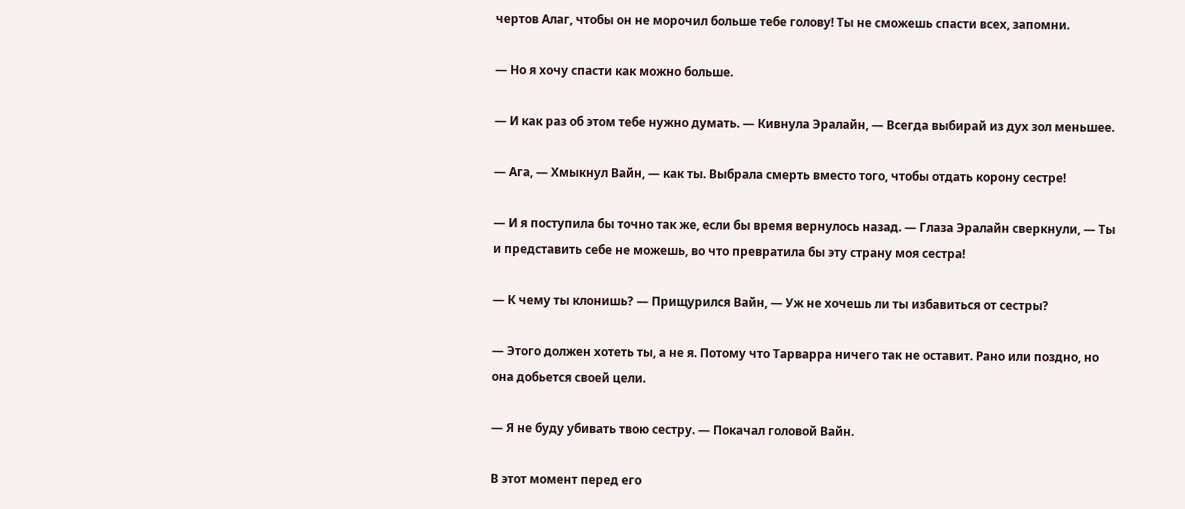чертов Алаг, чтобы он не морочил больше тебе голову! Ты не сможешь спасти всех, запомни.

— Но я хочу спасти как можно больше.

— И как раз об этом тебе нужно думать. — Кивнула Эралайн, — Всегда выбирай из дух зол меньшее.

— Ага, — Хмыкнул Вайн, — как ты. Выбрала смерть вместо того, чтобы отдать корону сестре!

— И я поступила бы точно так же, если бы время вернулось назад. — Глаза Эралайн сверкнули, — Ты и представить себе не можешь, во что превратила бы эту страну моя сестра!

— К чему ты клонишь? — Прищурился Вайн, — Уж не хочешь ли ты избавиться от сестры?

— Этого должен хотеть ты, а не я. Потому что Тарварра ничего так не оставит. Рано или поздно, но она добьется своей цели.

— Я не буду убивать твою сестру. — Покачал головой Вайн.

В этот момент перед его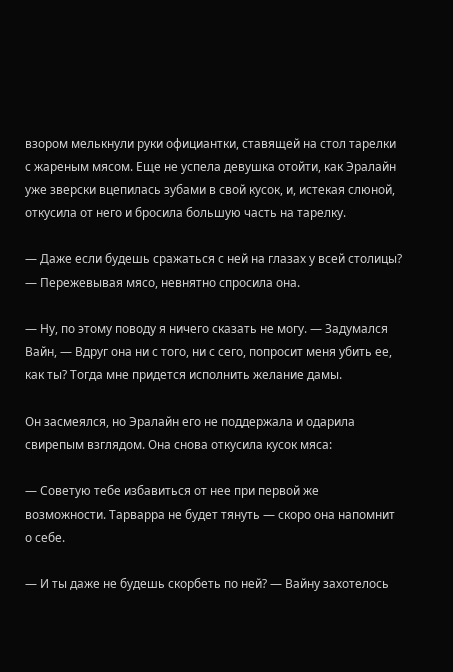взором мелькнули руки официантки, ставящей на стол тарелки с жареным мясом. Еще не успела девушка отойти, как Эралайн уже зверски вцепилась зубами в свой кусок, и, истекая слюной, откусила от него и бросила большую часть на тарелку.

— Даже если будешь сражаться с ней на глазах у всей столицы? — Пережевывая мясо, невнятно спросила она.

— Ну, по этому поводу я ничего сказать не могу. — Задумался Вайн, — Вдруг она ни с того, ни с сего, попросит меня убить ее, как ты? Тогда мне придется исполнить желание дамы.

Он засмеялся, но Эралайн его не поддержала и одарила свирепым взглядом. Она снова откусила кусок мяса:

— Советую тебе избавиться от нее при первой же возможности. Тарварра не будет тянуть — скоро она напомнит о себе.

— И ты даже не будешь скорбеть по ней? — Вайну захотелось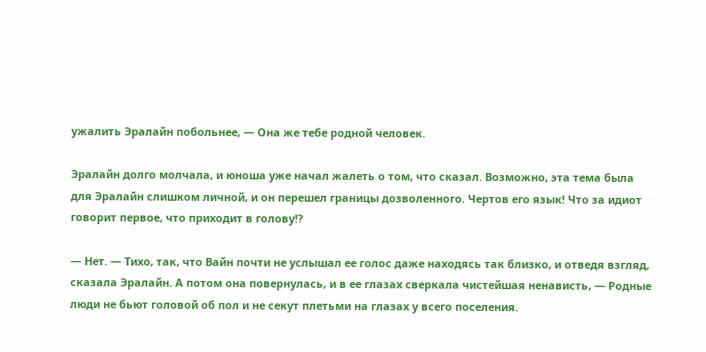ужалить Эралайн побольнее, — Она же тебе родной человек.

Эралайн долго молчала, и юноша уже начал жалеть о том, что сказал. Возможно, эта тема была для Эралайн слишком личной, и он перешел границы дозволенного. Чертов его язык! Что за идиот говорит первое, что приходит в голову!?

— Нет. — Тихо, так, что Вайн почти не услышал ее голос даже находясь так близко, и отведя взгляд, сказала Эралайн. А потом она повернулась, и в ее глазах сверкала чистейшая ненависть, — Родные люди не бьют головой об пол и не секут плетьми на глазах у всего поселения.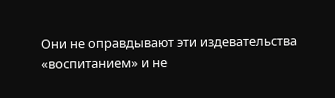Они не оправдывают эти издевательства «воспитанием» и не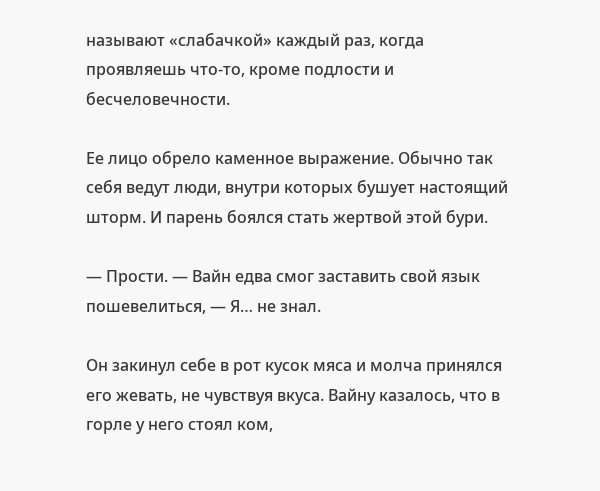называют «слабачкой» каждый раз, когда проявляешь что-то, кроме подлости и бесчеловечности.

Ее лицо обрело каменное выражение. Обычно так себя ведут люди, внутри которых бушует настоящий шторм. И парень боялся стать жертвой этой бури.

— Прости. — Вайн едва смог заставить свой язык пошевелиться, — Я… не знал.

Он закинул себе в рот кусок мяса и молча принялся его жевать, не чувствуя вкуса. Вайну казалось, что в горле у него стоял ком,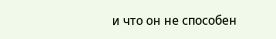и что он не способен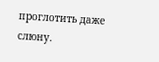проглотить даже слюну.